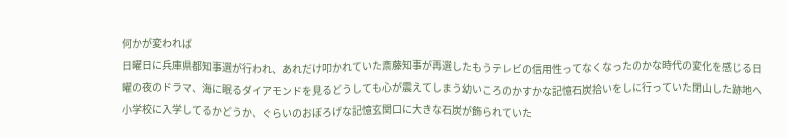何かが変われば
日曜日に兵庫県都知事選が行われ、あれだけ叩かれていた斎藤知事が再選したもうテレビの信用性ってなくなったのかな時代の変化を感じる日曜の夜のドラマ、海に眠るダイアモンドを見るどうしても心が震えてしまう幼いころのかすかな記憶石炭拾いをしに行っていた閉山した跡地へ小学校に入学してるかどうか、ぐらいのおぼろげな記憶玄関口に大きな石炭が飾られていた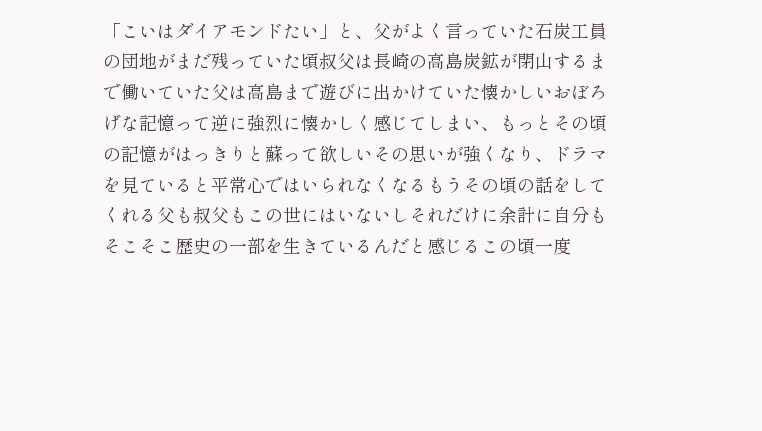「こいはダイアモンドたい」と、父がよく言っていた石炭工員の団地がまだ残っていた頃叔父は長崎の高島炭鉱が閉山するまで働いていた父は高島まで遊びに出かけていた懐かしいおぼろげな記憶って逆に強烈に懐かしく感じてしまい、もっとその頃の記憶がはっきりと蘇って欲しいその思いが強くなり、ドラマを見ていると平常心ではいられなくなるもうその頃の話をしてくれる父も叔父もこの世にはいないしそれだけに余計に自分もそこそこ歴史の一部を生きているんだと感じるこの頃一度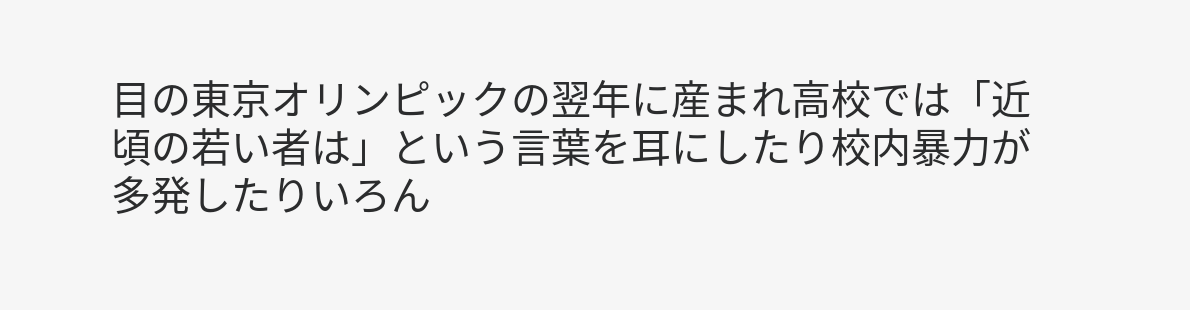目の東京オリンピックの翌年に産まれ高校では「近頃の若い者は」という言葉を耳にしたり校内暴力が多発したりいろん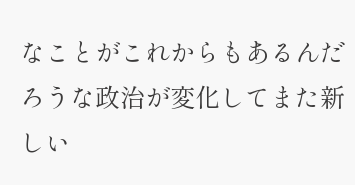なことがこれからもあるんだろうな政治が変化してまた新しい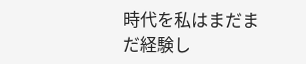時代を私はまだまだ経験し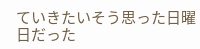ていきたいそう思った日曜日だった